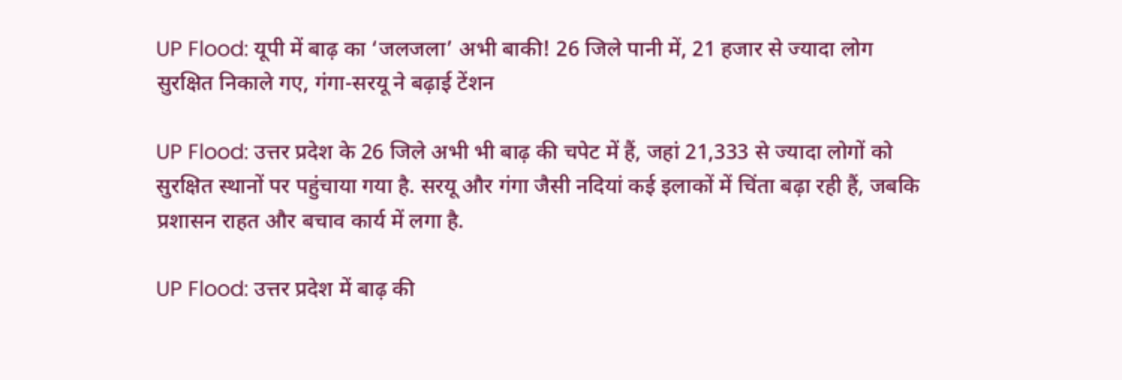UP Flood: यूपी में बाढ़ का ‘जलजला’ अभी बाकी! 26 जिले पानी में, 21 हजार से ज्यादा लोग सुरक्षित निकाले गए, गंगा-सरयू ने बढ़ाई टेंशन

UP Flood: उत्तर प्रदेश के 26 जिले अभी भी बाढ़ की चपेट में हैं, जहां 21,333 से ज्यादा लोगों को सुरक्षित स्थानों पर पहुंचाया गया है. सरयू और गंगा जैसी नदियां कई इलाकों में चिंता बढ़ा रही हैं, जबकि प्रशासन राहत और बचाव कार्य में लगा है.

UP Flood: उत्तर प्रदेश में बाढ़ की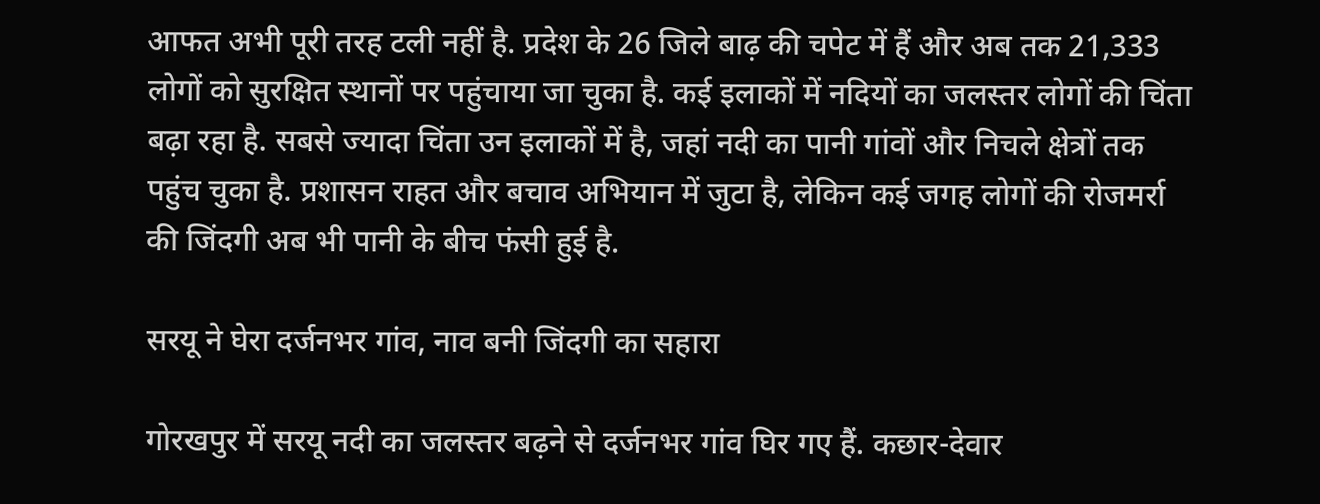आफत अभी पूरी तरह टली नहीं है. प्रदेश के 26 जिले बाढ़ की चपेट में हैं और अब तक 21,333 लोगों को सुरक्षित स्थानों पर पहुंचाया जा चुका है. कई इलाकों में नदियों का जलस्तर लोगों की चिंता बढ़ा रहा है. सबसे ज्यादा चिंता उन इलाकों में है, जहां नदी का पानी गांवों और निचले क्षेत्रों तक पहुंच चुका है. प्रशासन राहत और बचाव अभियान में जुटा है, लेकिन कई जगह लोगों की रोजमर्रा की जिंदगी अब भी पानी के बीच फंसी हुई है.

सरयू ने घेरा दर्जनभर गांव, नाव बनी जिंदगी का सहारा

गोरखपुर में सरयू नदी का जलस्तर बढ़ने से दर्जनभर गांव घिर गए हैं. कछार-देवार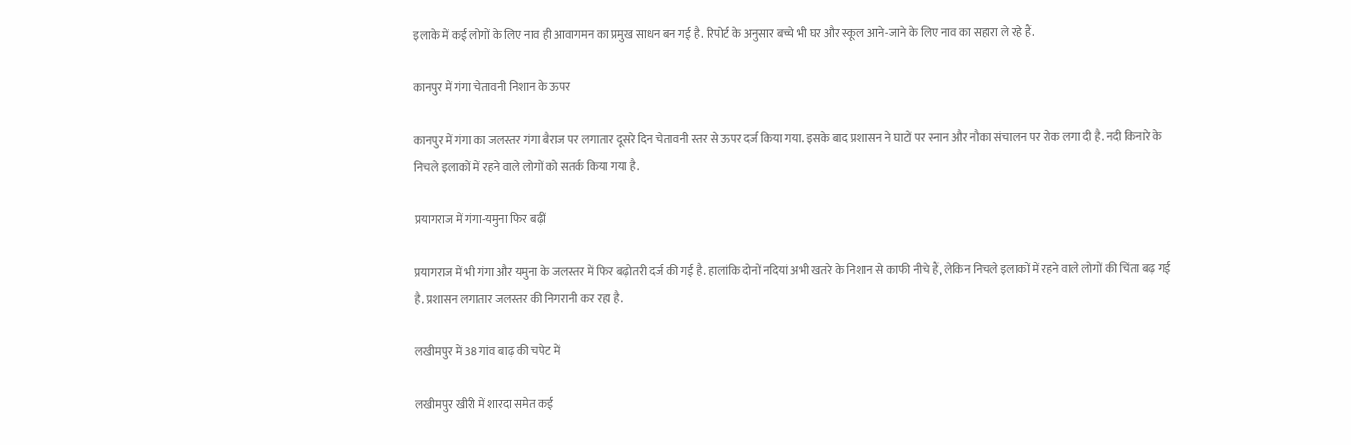इलाके में कई लोगों के लिए नाव ही आवागमन का प्रमुख साधन बन गई है. रिपोर्ट के अनुसार बच्चे भी घर और स्कूल आने-जाने के लिए नाव का सहारा ले रहे हैं.

कानपुर में गंगा चेतावनी निशान के ऊपर

कानपुर में गंगा का जलस्तर गंगा बैराज पर लगातार दूसरे दिन चेतावनी स्तर से ऊपर दर्ज किया गया. इसके बाद प्रशासन ने घाटों पर स्नान और नौका संचालन पर रोक लगा दी है. नदी किनारे के निचले इलाकों में रहने वाले लोगों को सतर्क किया गया है.

प्रयागराज में गंगा-यमुना फिर बढ़ीं

प्रयागराज में भी गंगा और यमुना के जलस्तर में फिर बढ़ोतरी दर्ज की गई है. हालांकि दोनों नदियां अभी खतरे के निशान से काफी नीचे हैं, लेकिन निचले इलाकों में रहने वाले लोगों की चिंता बढ़ गई है. प्रशासन लगातार जलस्तर की निगरानी कर रहा है.

लखीमपुर में 38 गांव बाढ़ की चपेट में

लखीमपुर खीरी में शारदा समेत कई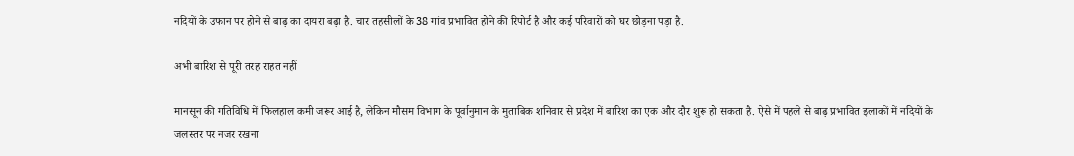नदियों के उफान पर होने से बाढ़ का दायरा बढ़ा है. चार तहसीलों के 38 गांव प्रभावित होने की रिपोर्ट है और कई परिवारों को घर छोड़ना पड़ा है.

अभी बारिश से पूरी तरह राहत नहीं

मानसून की गतिविधि में फिलहाल कमी जरूर आई है, लेकिन मौसम विभाग के पूर्वानुमान के मुताबिक शनिवार से प्रदेश में बारिश का एक और दौर शुरू हो सकता है. ऐसे में पहले से बाढ़ प्रभावित इलाकों में नदियों के जलस्तर पर नजर रखना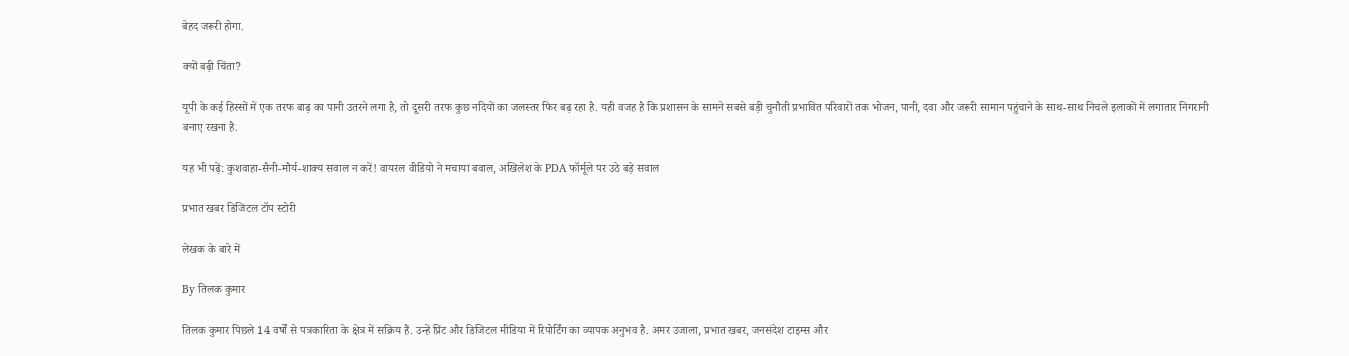बेहद जरूरी होगा.

क्यों बढ़ी चिंता?

यूपी के कई हिस्सों में एक तरफ बाढ़ का पानी उतरने लगा है, तो दूसरी तरफ कुछ नदियों का जलस्तर फिर बढ़ रहा है. यही वजह है कि प्रशासन के सामने सबसे बड़ी चुनौती प्रभावित परिवारों तक भोजन, पानी, दवा और जरूरी सामान पहुंचाने के साथ-साथ निचले इलाकों में लगातार निगरानी बनाए रखना है.

यह भी पढ़ें: कुशवाहा-सैनी-मौर्य-शाक्य सवाल न करें! वायरल वीडियो ने मचाया बवाल, अखिलेश के PDA फॉर्मूले पर उठे बड़े सवाल

प्रभात खबर डिजिटल टॉप स्टोरी

लेखक के बारे में

By तिलक कुमार

तिलक कुमार पिछले 14 वर्षों से पत्रकारिता के क्षेत्र में सक्रिय हैं. उन्हें प्रिंट और डिजिटल मीडिया में रिपोर्टिंग का व्यापक अनुभव है. अमर उजाला, प्रभात खबर, जनसंदेश टाइम्स और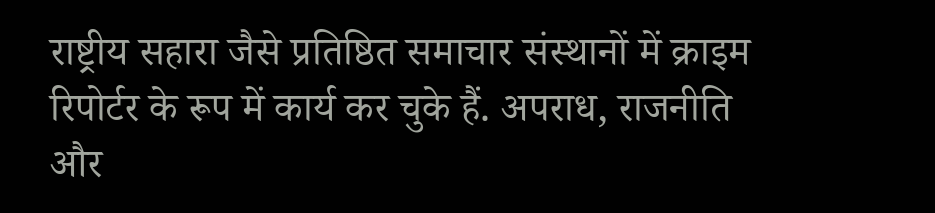राष्ट्रीय सहारा जैसे प्रतिष्ठित समाचार संस्थानों में क्राइम रिपोर्टर के रूप में कार्य कर चुके हैं. अपराध, राजनीति और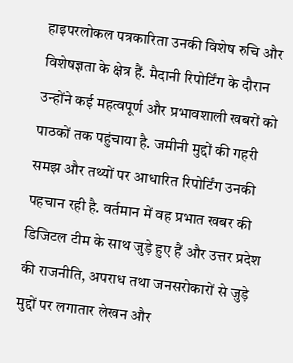हाइपरलोकल पत्रकारिता उनकी विशेष रुचि और विशेषज्ञता के क्षेत्र हैं. मैदानी रिपोर्टिंग के दौरान उन्होंने कई महत्वपूर्ण और प्रभावशाली खबरों को पाठकों तक पहुंचाया है. जमीनी मुद्दों की गहरी समझ और तथ्यों पर आधारित रिपोर्टिंग उनकी पहचान रही है. वर्तमान में वह प्रभात खबर की डिजिटल टीम के साथ जुड़े हुए हैं और उत्तर प्रदेश की राजनीति, अपराध तथा जनसरोकारों से जुड़े मुद्दों पर लगातार लेखन और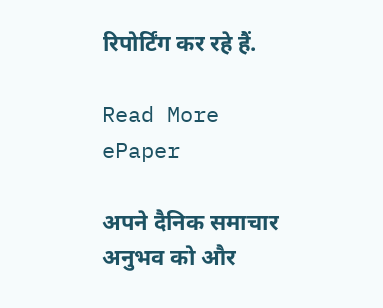रिपोर्टिंग कर रहे हैं.

Read More
ePaper

अपने दैनिक समाचार अनुभव को और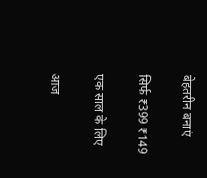बेहतरीन बनाएं

सिर्फ ₹399 ₹149

एक साल के लिए

आज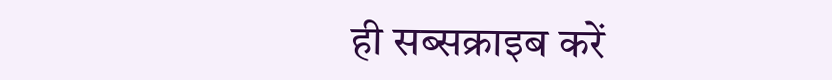ही सब्सक्राइब करें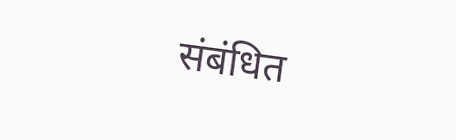संबंधित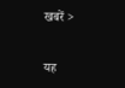खबरें >

यह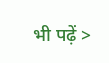भी पढ़ें >